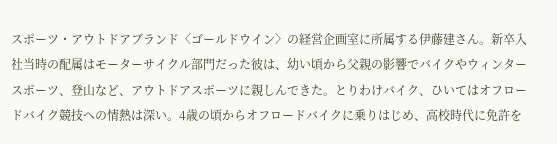スポーツ・アウトドアブランド〈ゴールドウイン〉の経営企画室に所属する伊藤建さん。新卒入社当時の配属はモーターサイクル部門だった彼は、幼い頃から父親の影響でバイクやウィンタースポーツ、登山など、アウトドアスポーツに親しんできた。とりわけバイク、ひいてはオフロードバイク競技への情熱は深い。4歳の頃からオフロードバイクに乗りはじめ、高校時代に免許を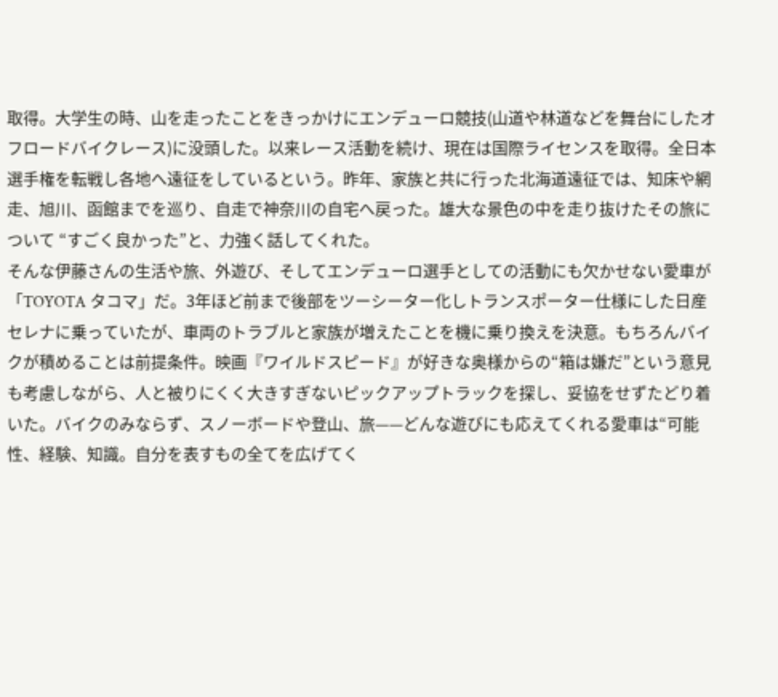取得。大学生の時、山を走ったことをきっかけにエンデューロ競技(山道や林道などを舞台にしたオフロードバイクレース)に没頭した。以来レース活動を続け、現在は国際ライセンスを取得。全日本選手権を転戦し各地へ遠征をしているという。昨年、家族と共に行った北海道遠征では、知床や網走、旭川、函館までを巡り、自走で神奈川の自宅へ戻った。雄大な景色の中を走り抜けたその旅について “すごく良かった”と、力強く話してくれた。
そんな伊藤さんの生活や旅、外遊び、そしてエンデューロ選手としての活動にも欠かせない愛車が「TOYOTA タコマ」だ。3年ほど前まで後部をツーシーター化しトランスポーター仕様にした日産セレナに乗っていたが、車両のトラブルと家族が増えたことを機に乗り換えを決意。もちろんバイクが積めることは前提条件。映画『ワイルドスピード』が好きな奥様からの“箱は嫌だ”という意見も考慮しながら、人と被りにくく大きすぎないピックアップトラックを探し、妥協をせずたどり着いた。バイクのみならず、スノーボードや登山、旅——どんな遊びにも応えてくれる愛車は“可能性、経験、知識。自分を表すもの全てを広げてく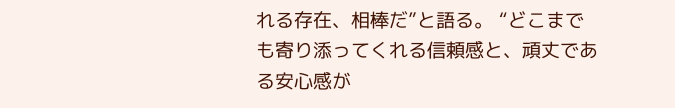れる存在、相棒だ”と語る。 “どこまでも寄り添ってくれる信頼感と、頑丈である安心感が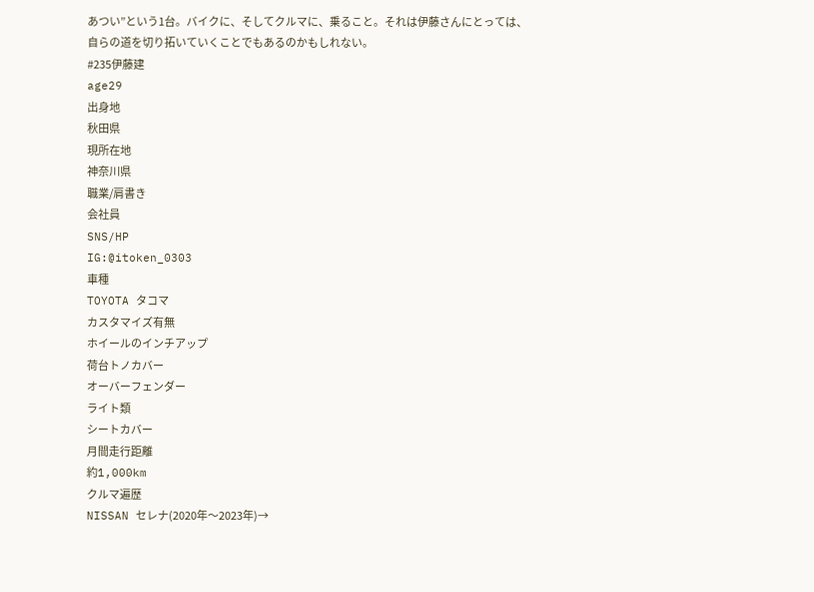あつい”という1台。バイクに、そしてクルマに、乗ること。それは伊藤さんにとっては、自らの道を切り拓いていくことでもあるのかもしれない。
#235伊藤建
age29
出身地
秋田県
現所在地
神奈川県
職業/肩書き
会社員
SNS/HP
IG:@itoken_0303
車種
TOYOTA タコマ
カスタマイズ有無
ホイールのインチアップ
荷台トノカバー
オーバーフェンダー
ライト類
シートカバー
月間走行距離
約1,000km
クルマ遍歴
NISSAN セレナ(2020年〜2023年)→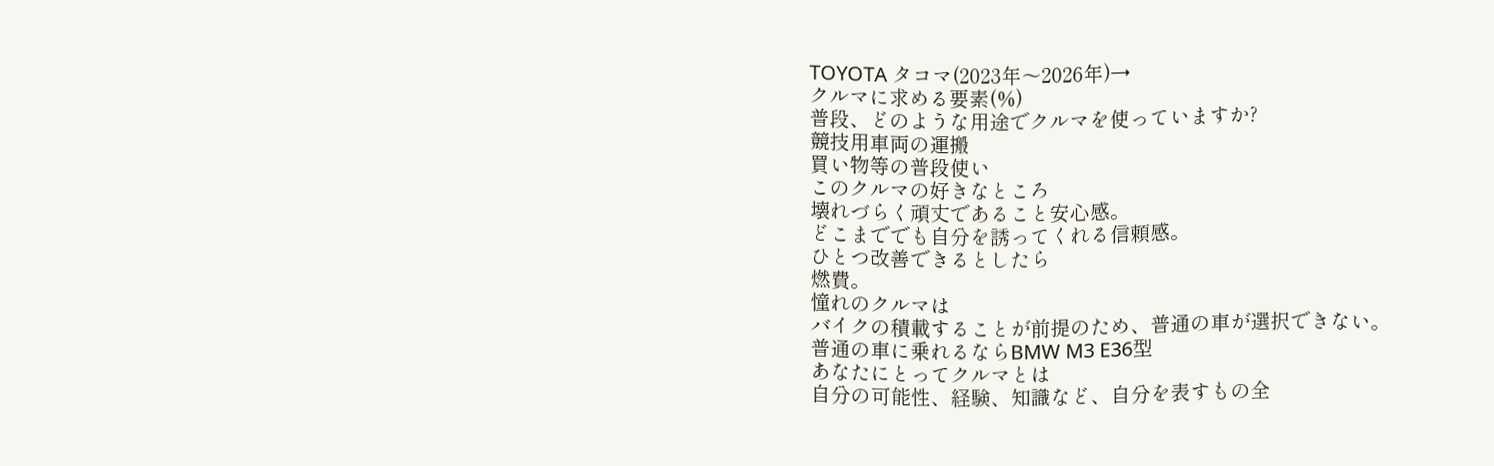TOYOTA タコマ(2023年〜2026年)→
クルマに求める要素(%)
普段、どのような用途でクルマを使っていますか?
競技用車両の運搬
買い物等の普段使い
このクルマの好きなところ
壊れづらく頑丈であること安心感。
どこまででも自分を誘ってくれる信頼感。
ひとつ改善できるとしたら
燃費。
憧れのクルマは
バイクの積載することが前提のため、普通の車が選択できない。
普通の車に乗れるならBMW M3 E36型
あなたにとってクルマとは
自分の可能性、経験、知識など、自分を表すもの全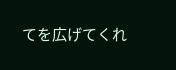てを広げてくれ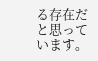る存在だと思っています。